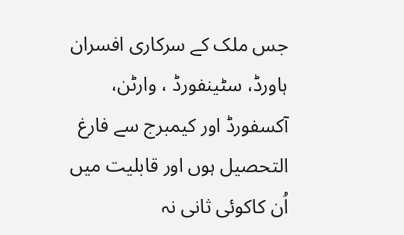جس ملک کے سرکاری افسران ہاورڈ، سٹینفورڈ ، وارٹن، آکسفورڈ اور کیمبرج سے فارغ التحصیل ہوں اور قابلیت میں اُن کاکوئی ثانی نہ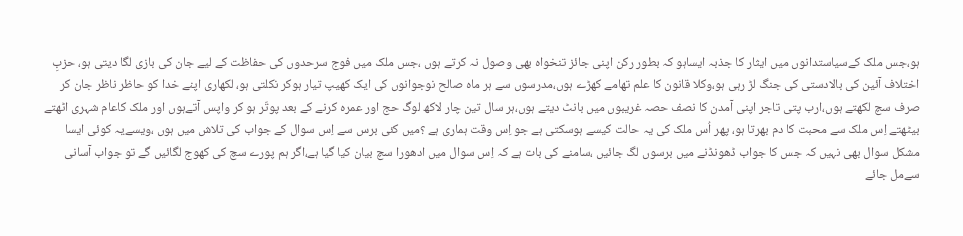ہو،جس ملک کےسیاستدانوں میں ایثار کا جذبہ ایساہو کہ بطور رکن اپنی جائز تنخواہ بھی وصول نہ کرتے ہوں ،جس ملک میں فوج سرحدوں کی حفاظت کے لیے جان کی بازی لگا دیتی ہو، حزبِ اختلاف آئین کی بالادستی کی جنگ لڑ رہی ہو،وکلا قانون کا علم تھامے کھڑے ہوں،مدرسوں سے ہر ماہ صالح نوجوانوں کی ایک کھیپ تیار ہوکر نکلتی ہو، لکھاری اپنے خدا کو حاظر ناظر جان کر صرف سچ لکھتے ہوں،ارب پتی تاجر اپنی آمدن کا نصف حصہ غریبوں میں بانٹ دیتے ہوں،ہر سال تین چار لاکھ لوگ حج اور عمرہ کرنے کے بعد پوتّر ہو کر واپس آتےہوں اور ملک کاعام شہری اٹھتے بیٹھتے اِس ملک سے محبت کا دم بھرتا ہو، پھر اُس ملک کی یہ حالت کیسے ہوسکتی ہے جو اِس وقت ہماری ہے ؟میں کئی برس سے اِس سوال کے جواب کی تلاش میں ہوں ،ویسےیہ کوئی ایسا مشکل سوال بھی نہیں کہ جس کا جواب ڈھونڈنے میں برسوں لگ جائیں ،سامنے کی بات ہے کہ اِس سوال میں ادھورا سچ بیان کیا گیا ہے،اگر ہم پورے سچ کی کھوج لگائیں گے تو جواب آسانی سےمل جائے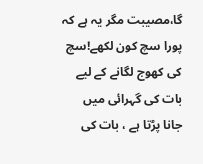گا،مصیبت مگر یہ ہے کہ پورا سچ کون لکھے!سچ کی کھوج لگانے کے لیے بات کی گہرائی میں جانا پڑتا ہے ، بات کی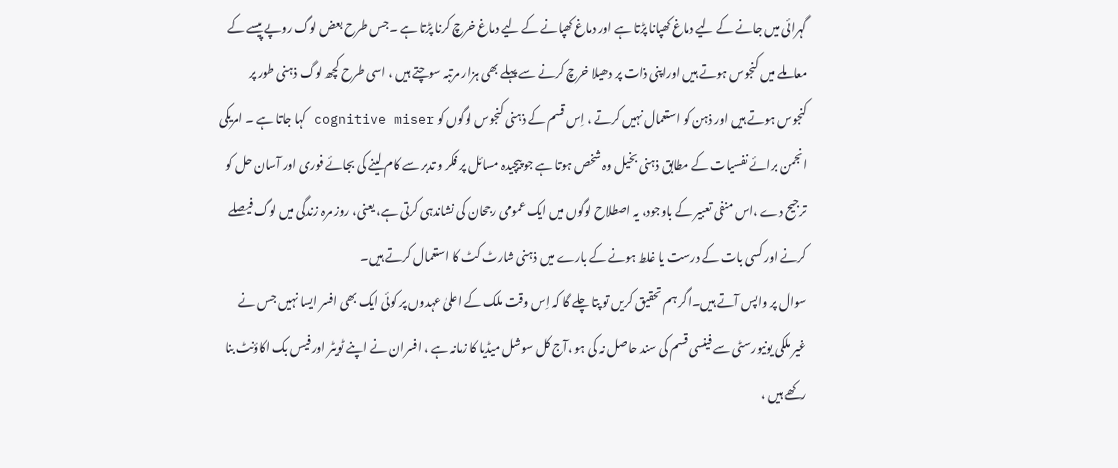گہرائی میں جانے کے لیے دماغ کھپانا پڑتا ہے اور دماغ کھپانے کے لیے دماغ خرچ کرنا پڑتا ہے ۔جس طرح بعض لوگ روپے پیسے کے معاملے میں کنجوس ہوتے ہیں اوراپنی ذات پر دھیلا خرچ کرنے سے پہلے بھی ہزار مرتبہ سوچتے ہیں ، اسی طرح کچھ لوگ ذہنی طور پر کنجوس ہوتے ہیں اور ذہن کو استعمال نہیں کرتے ، اِس قسم کے ذہنی کنجوس لوگوں کو cognitive miser کہا جاتا ہے ۔ امریکی انجمن برائے نفسیات کے مطابق ذہنی بخیل وہ شخص ہوتا ہے جو پیچیدہ مسائل پر فکر و تدبر سے کام لینے کی بجائے فوری اور آسان حل کو ترجیح دے ،اس منفی تعبیر کے باوجود، یہ اصطلاح لوگوں میں ایک عمومی رجحان کی نشاندہی کرتی ہے، یعنی، روز مرہ زندگی میں لوگ فیصلے کرنے اور کسی بات کے درست یا غلط ہونے کے بارے میں ذہنی شارٹ کٹ کا استعمال کرتے ہیں۔
سوال پر واپس آتے ہیں۔اگر ہم تحقیق کریں تو پتا چلے گا کہ اِس وقت ملک کے اعلیٰ عہدوں پر کوئی ایک بھی افسر ایسا نہیں جس نے غیر ملکی یونیورسٹی سے فینسی قسم کی سند حاصل نہ کی ہو ،آج کل سوشل میڈیا کا زمانہ ہے ، افسران نے اپنے ٹویٹر اور فیس بک اکاؤنٹ بنا رکھے ہیں ،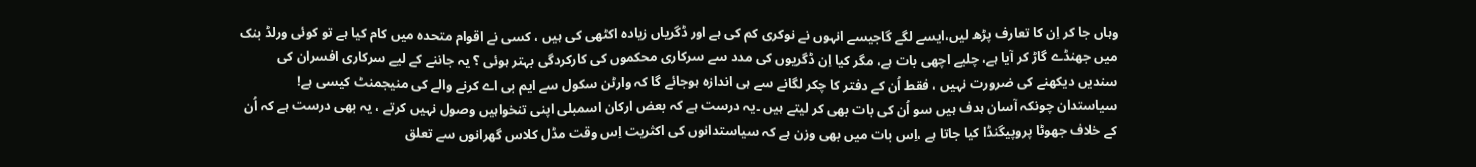وہاں جا کر اِن کا تعارف پڑھ لیں،ایسے لگے گاجیسے انہوں نے نوکری کم کی ہے اور ڈگریاں زیادہ اکٹھی کی ہیں ، کسی نے اقوام متحدہ میں کام کیا ہے تو کوئی ورلڈ بنک میں جھنڈے گاڑ کر آیا ہے، چلیے اچھی بات ہے، مگر کیا اِن ڈگریوں کی مدد سے سرکاری محکموں کی کارکردگی بہتر ہوئی ؟ یہ جاننے کے لیے سرکاری افسران کی سندیں دیکھنے کی ضرورت نہیں ، فقط اُن کے دفتر کا چکر لگانے سے ہی اندازہ ہوجائے گا کہ وارٹن سکول سے ایم بی اے کرنے والے کی منیجمنٹ کیسی ہے! سیاستدان چونکہ آسان ہدف ہیں سو اُن کی بات بھی کر لیتے ہیں ۔یہ درست ہے کہ بعض ارکان اسمبلی اپنی تنخواہیں وصول نہیں کرتے ، یہ بھی درست ہے کہ اُن کے خلاف جھوٹا پروپیگنڈا کیا جاتا ہے ،اِس بات میں بھی وزن ہے کہ سیاستدانوں کی اکثریت اِس وقت مڈل کلاس گھرانوں سے تعلق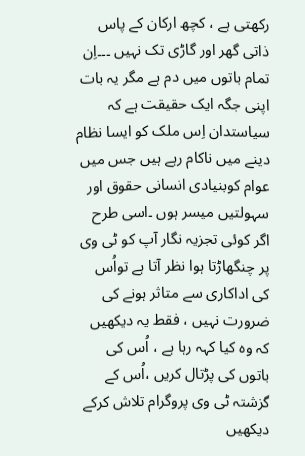رکھتی ہے ، کچھ ارکان کے پاس ذاتی گھر اور گاڑی تک نہیں ۔۔۔اِن تمام باتوں میں دم ہے مگر یہ بات اپنی جگہ ایک حقیقت ہے کہ سیاستدان اِس ملک کو ایسا نظام دینے میں ناکام رہے ہیں جس میں عوام کوبنیادی انسانی حقوق اور سہولتیں میسر ہوں ۔اسی طرح اگر کوئی تجزیہ نگار آپ کو ٹی وی پر چنگھاڑتا ہوا نظر آتا ہے تواُس کی اداکاری سے متاثر ہونے کی ضرورت نہیں ، فقط یہ دیکھیں کہ وہ کیا کہہ رہا ہے ، اُس کی باتوں کی پڑتال کریں ،اُس کے گزشتہ ٹی وی پروگرام تلاش کرکے دیکھیں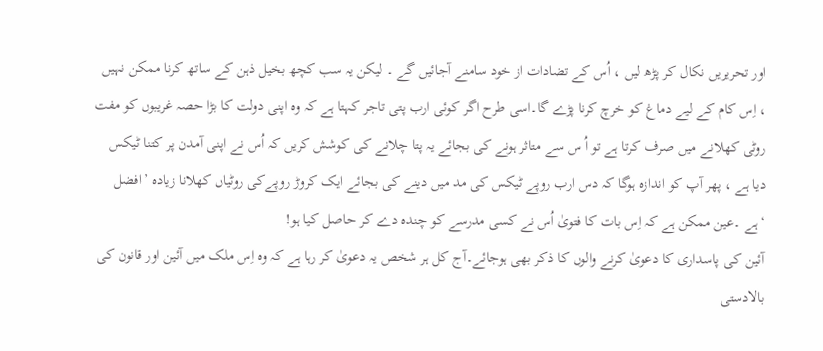اور تحریریں نکال کر پڑھ لیں ، اُس کے تضادات از خود سامنے آجائیں گے ۔ لیکن یہ سب کچھ بخیل ذہن کے ساتھ کرنا ممکن نہیں ، اِس کام کے لیے دماغ کو خرچ کرنا پڑے گا۔اسی طرح اگر کوئی ارب پتی تاجر کہتا ہے کہ وہ اپنی دولت کا بڑا حصہ غریبوں کو مفت روٹی کھلانے میں صرف کرتا ہے تو اُ س سے متاثر ہونے کی بجائے یہ پتا چلانے کی کوشش کریں کہ اُس نے اپنی آمدن پر کتنا ٹیکس دیا ہے ، پھر آپ کو اندازہ ہوگا کہ دس ارب روپے ٹیکس کی مد میں دینے کی بجائے ایک کروڑ روپےکی روٹیاں کھلانا زیادہ ’افضل ‘ہے ۔عین ممکن ہے کہ اِس بات کا فتویٰ اُس نے کسی مدرسے کو چندہ دے کر حاصل کیا ہو!
آئین کی پاسداری کا دعویٰ کرنے والوں کا ذکر بھی ہوجائے۔آج کل ہر شخص یہ دعویٰ کر رہا ہے کہ وہ اِس ملک میں آئین اور قانون کی بالادستی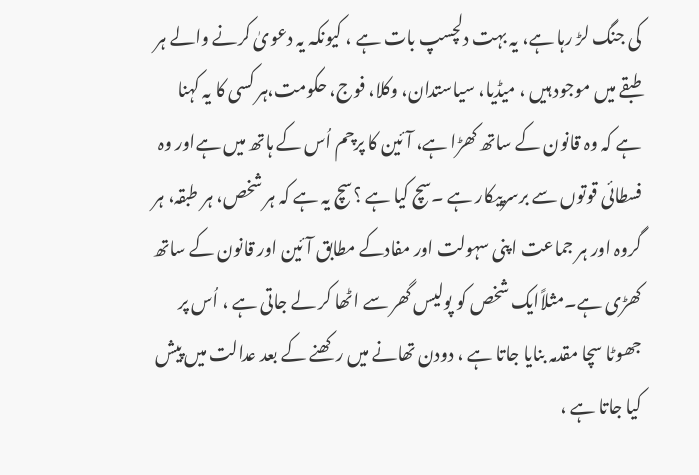کی جنگ لڑ رہا ہے، یہ بہت دلچسپ بات ہے ، کیونکہ یہ دعویٰ کرنے والے ہر طبقے میں موجود ہیں ، میڈیا، سیاستدان، وکلا، فوج، حکومت،ہر کسی کا یہ کہنا ہے کہ وہ قانون کے ساتھ کھڑا ہے، آئین کا پرچم اُس کے ہاتھ میں ہےاور وہ فسطائی قوتوں سے برسرپیکار ہے ۔سچ کیا ہے ؟سچ یہ ہے کہ ہر شخص، ہر طبقہ، ہر گروہ اور ہر جماعت اپنی سہولت اور مفادکے مطابق آئین اور قانون کے ساتھ کھڑی ہے۔مثلاًایک شخص کو پولیس گھر سے اٹھا کر لے جاتی ہے ، اُس پر جھوٹا سچا مقدمہ بنایا جاتا ہے ، دودن تھانے میں رکھنے کے بعد عدالت میں پیش کیا جاتا ہے ،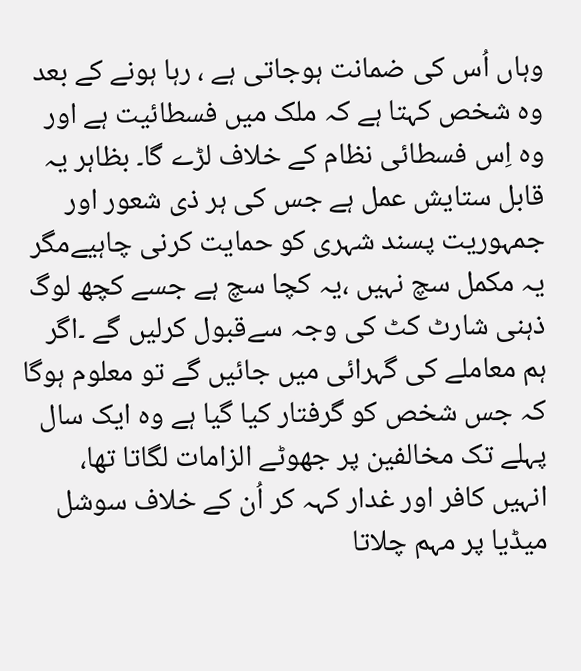وہاں اُس کی ضمانت ہوجاتی ہے ، رہا ہونے کے بعد وہ شخص کہتا ہے کہ ملک میں فسطائیت ہے اور وہ اِس فسطائی نظام کے خلاف لڑے گا۔ بظاہر یہ قابل ستایش عمل ہے جس کی ہر ذی شعور اور جمہوریت پسند شہری کو حمایت کرنی چاہیےمگر یہ مکمل سچ نہیں ،یہ کچا سچ ہے جسے کچھ لوگ ذہنی شارٹ کٹ کی وجہ سےقبول کرلیں گے ۔اگر ہم معاملے کی گہرائی میں جائیں گے تو معلوم ہوگا کہ جس شخص کو گرفتار کیا گیا ہے وہ ایک سال پہلے تک مخالفین پر جھوٹے الزامات لگاتا تھا، انہیں کافر اور غدار کہہ کر اُن کے خلاف سوشل میڈیا پر مہم چلاتا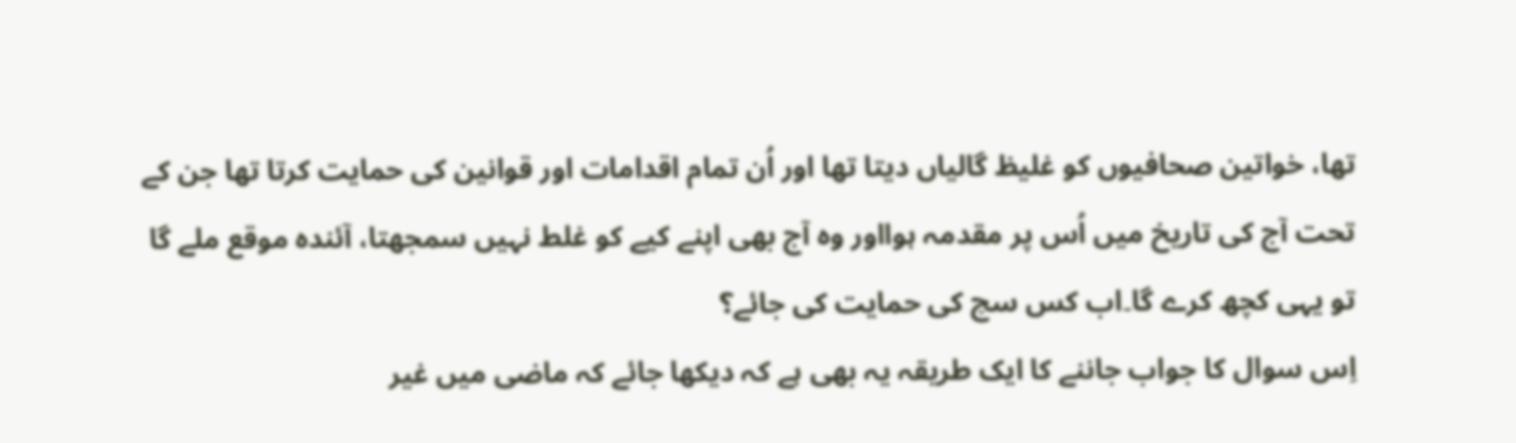تھا، خواتین صحافیوں کو غلیظ گالیاں دیتا تھا اور اُن تمام اقدامات اور قوانین کی حمایت کرتا تھا جن کے تحت آج کی تاریخ میں اُس پر مقدمہ ہوااور وہ آج بھی اپنے کیے کو غلط نہیں سمجھتا، آئندہ موقع ملے گا تو یہی کچھ کرے گا۔اب کس سچ کی حمایت کی جائے؟
اِس سوال کا جواب جاننے کا ایک طریقہ یہ بھی ہے کہ دیکھا جائے کہ ماضی میں غیر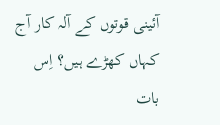آئینی قوتوں کے آلہ کار آج کہاں کھڑے ہیں؟ اِس بات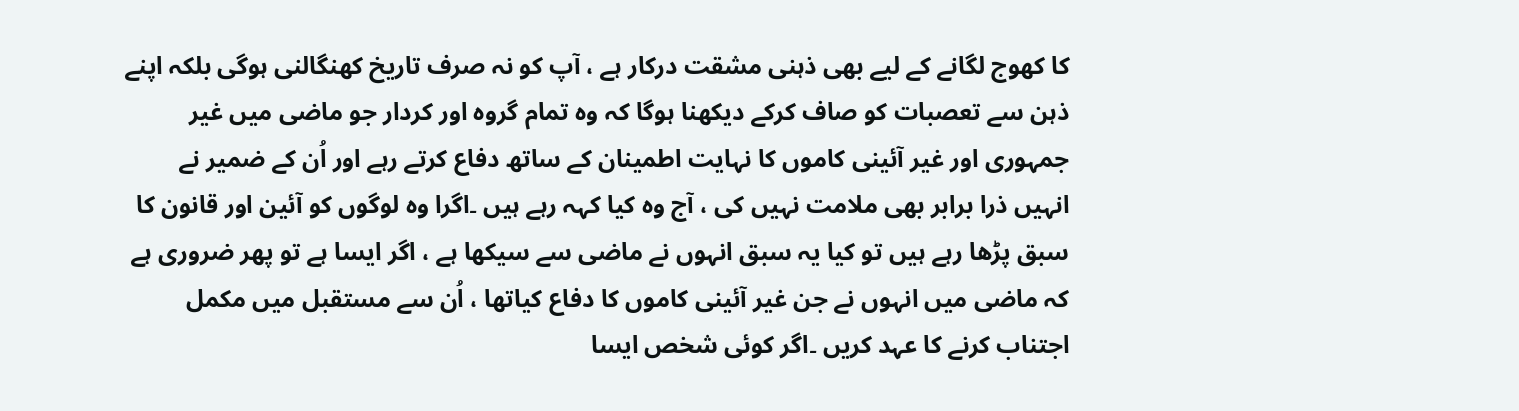کا کھوج لگانے کے لیے بھی ذہنی مشقت درکار ہے ، آپ کو نہ صرف تاریخ کھنگالنی ہوگی بلکہ اپنے ذہن سے تعصبات کو صاف کرکے دیکھنا ہوگا کہ وہ تمام گروہ اور کردار جو ماضی میں غیر جمہوری اور غیر آئینی کاموں کا نہایت اطمینان کے ساتھ دفاع کرتے رہے اور اُن کے ضمیر نے انہیں ذرا برابر بھی ملامت نہیں کی ، آج وہ کیا کہہ رہے ہیں ۔اگرا وہ لوگوں کو آئین اور قانون کا سبق پڑھا رہے ہیں تو کیا یہ سبق انہوں نے ماضی سے سیکھا ہے ، اگر ایسا ہے تو پھر ضروری ہے کہ ماضی میں انہوں نے جن غیر آئینی کاموں کا دفاع کیاتھا ، اُن سے مستقبل میں مکمل اجتناب کرنے کا عہد کریں ۔اگر کوئی شخص ایسا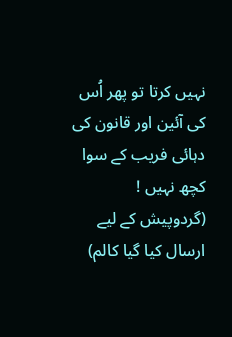نہیں کرتا تو پھر اُس کی آئین اور قانون کی دہائی فریب کے سوا کچھ نہیں !
(گردوپیش کے لیے ارسال کیا گیا کالم)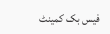فیس بک کمینٹ